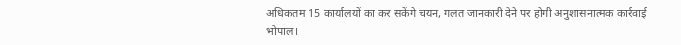अधिकतम 15 कार्यालयों का कर सकेंगे चयन, गलत जानकारी देने पर होगी अनुशासनात्मक कार्रवाई
भोपाल।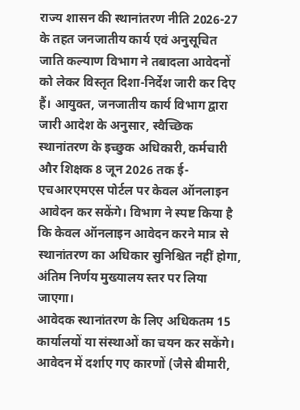राज्य शासन की स्थानांतरण नीति 2026-27 के तहत जनजातीय कार्य एवं अनुसूचित जाति कल्याण विभाग ने तबादला आवेदनों को लेकर विस्तृत दिशा-निर्देश जारी कर दिए हैं। आयुक्त, जनजातीय कार्य विभाग द्वारा जारी आदेश के अनुसार, स्वैच्छिक स्थानांतरण के इच्छुक अधिकारी, कर्मचारी और शिक्षक 8 जून 2026 तक ई-एचआरएमएस पोर्टल पर केवल ऑनलाइन आवेदन कर सकेंगे। विभाग ने स्पष्ट किया है कि केवल ऑनलाइन आवेदन करने मात्र से स्थानांतरण का अधिकार सुनिश्चित नहीं होगा, अंतिम निर्णय मुख्यालय स्तर पर लिया जाएगा।
आवेदक स्थानांतरण के लिए अधिकतम 15 कार्यालयों या संस्थाओं का चयन कर सकेंगे। आवेदन में दर्शाए गए कारणों (जैसे बीमारी,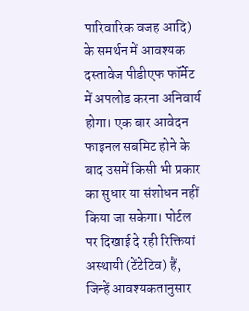पारिवारिक वजह आदि) के समर्थन में आवश्यक दस्तावेज पीडीएफ फॉर्मेट में अपलोड करना अनिवार्य होगा। एक बार आवेदन फाइनल सबमिट होने के बाद उसमें किसी भी प्रकार का सुधार या संशोधन नहीं किया जा सकेगा। पोर्टल पर दिखाई दे रही रिक्तियां अस्थायी (टेंटेटिव) हैं, जिन्हें आवश्यकतानुसार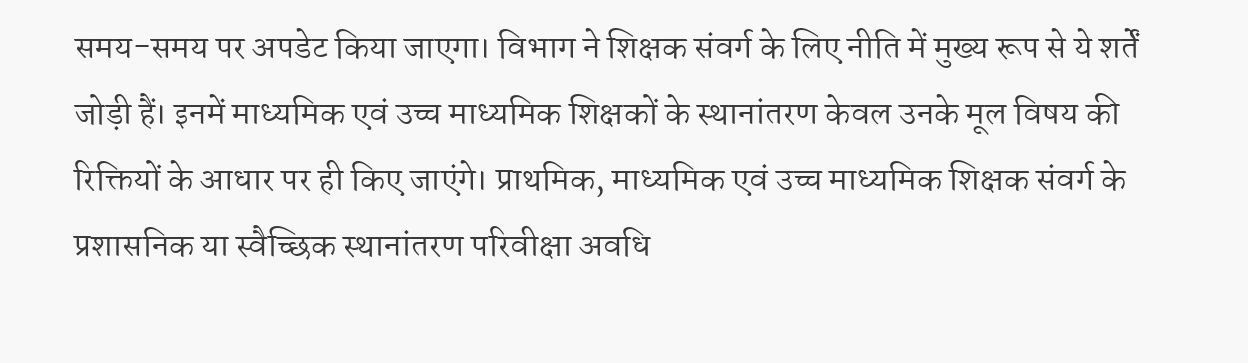समय-समय पर अपडेट किया जाएगा। विभाग ने शिक्षक संवर्ग के लिए नीति में मुख्य रूप से ये शर्तें जोड़ी हैं। इनमें माध्यमिक एवं उच्च माध्यमिक शिक्षकों के स्थानांतरण केवल उनके मूल विषय की रिक्तियों के आधार पर ही किए जाएंगे। प्राथमिक, माध्यमिक एवं उच्च माध्यमिक शिक्षक संवर्ग के प्रशासनिक या स्वैच्छिक स्थानांतरण परिवीक्षा अवधि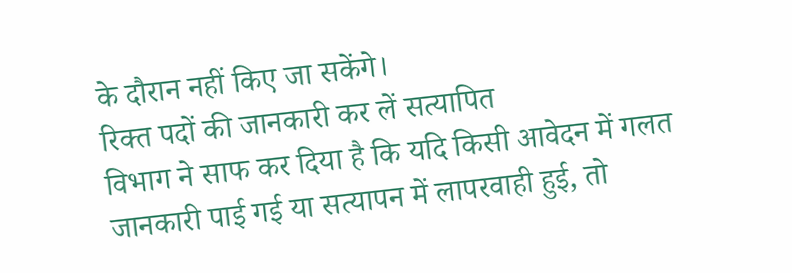के दौरान नहीं किए जा सकेंगे।
रिक्त पदों की जानकारी कर लें सत्यापित
विभाग ने साफ कर दिया है कि यदि किसी आवेदन में गलत जानकारी पाई गई या सत्यापन में लापरवाही हुई, तो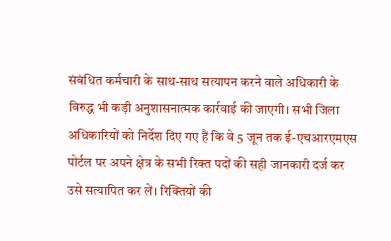संबंधित कर्मचारी के साथ-साथ सत्यापन करने वाले अधिकारी के विरुद्ध भी कड़ी अनुशासनात्मक कार्रवाई की जाएगी। सभी जिला अधिकारियों को निर्देश दिए गए हैं कि वे 5 जून तक ई-एचआरएमएस पोर्टल पर अपने क्षेत्र के सभी रिक्त पदों की सही जानकारी दर्ज कर उसे सत्यापित कर लें। रिक्तियों की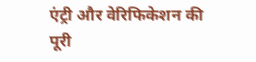एंट्री और वेरिफिकेशन की पूरी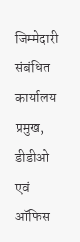जिम्मेदारी संबंधित कार्यालय प्रमुख, डीडीओ एवं ऑफिस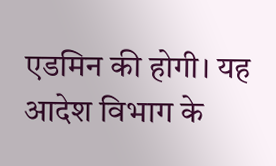एडमिन की होगी। यह आदेश विभाग के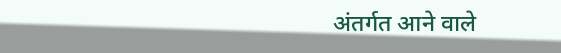अंतर्गत आने वाले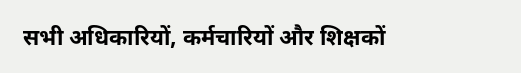सभी अधिकारियों, कर्मचारियों और शिक्षकों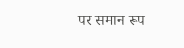पर समान रूप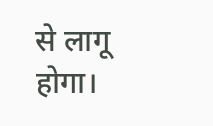से लागू होगा।